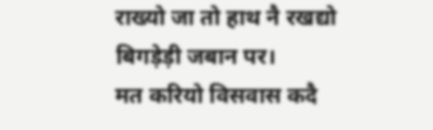राख्यो जा तो हाथ नै रखद्यो
बिगड़ेड़ी जबान पर।
मत करियो विसवास कदै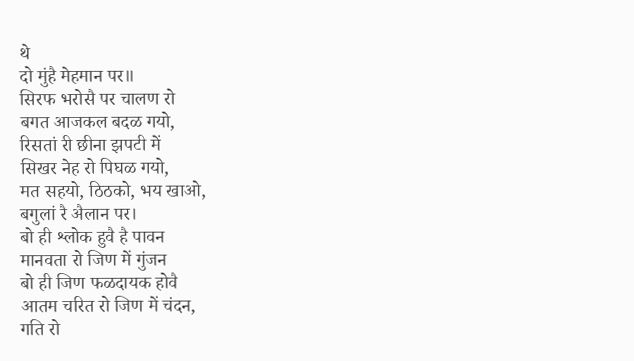थे
दो मुंहै मेहमान पर॥
सिरफ भरोसै पर चालण रो
बगत आजकल बदळ गयो,
रिसतां री छीना झपटी में
सिखर नेह रो पिघळ गयो,
मत सहयो, ठिठको, भय खाओ,
बगुलां रै अैलान पर।
बो ही श्लोक हुवै है पावन
मानवता रो जिण में गुंजन
बो ही जिण फळदायक होवै
आतम चरित रो जिण में चंदन,
गति रो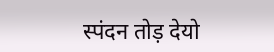स्पंदन तोड़ देयो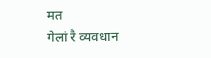मत
गेलां रै व्यवधान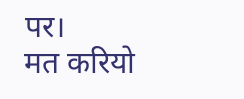पर।
मत करियो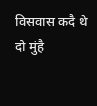विसवास कदै थे
दो मुंहै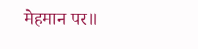मेहमान पर॥